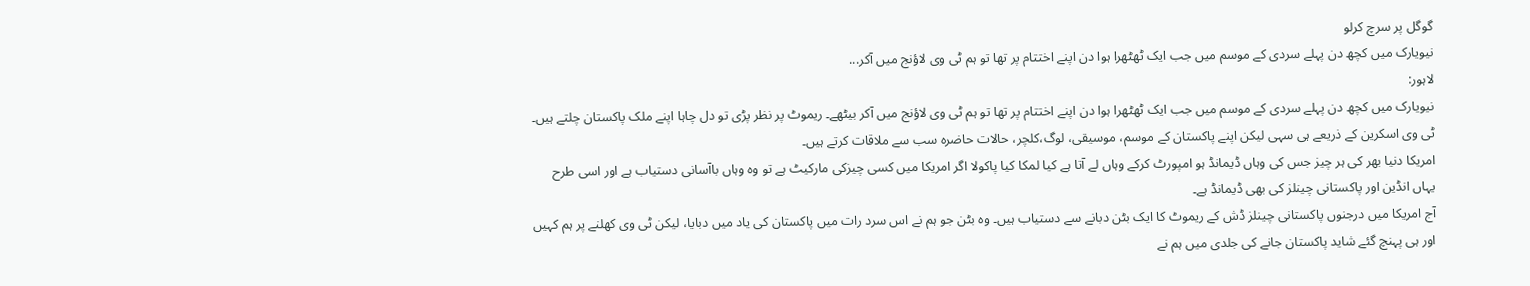گوگل پر سرچ کرلو
نیویارک میں کچھ دن پہلے سردی کے موسم میں جب ایک ٹھٹھرا ہوا دن اپنے اختتام پر تھا تو ہم ٹی وی لاؤنج میں آکر...
لاہور:
نیویارک میں کچھ دن پہلے سردی کے موسم میں جب ایک ٹھٹھرا ہوا دن اپنے اختتام پر تھا تو ہم ٹی وی لاؤنج میں آکر بیٹھے۔ ریموٹ پر نظر پڑی تو دل چاہا اپنے ملک پاکستان چلتے ہیں۔ ٹی وی اسکرین کے ذریعے ہی سہی لیکن اپنے پاکستان کے موسم، موسیقی، لوگ،کلچر، حالات حاضرہ سب سے ملاقات کرتے ہیں۔
امریکا دنیا بھر کی ہر چیز جس کی وہاں ڈیمانڈ ہو امپورٹ کرکے وہاں لے آتا ہے کیا لمکا کیا پاکولا اگر امریکا میں کسی چیزکی مارکیٹ ہے تو وہ وہاں باآسانی دستیاب ہے اور اسی طرح یہاں انڈین اور پاکستانی چینلز کی بھی ڈیمانڈ ہے۔
آج امریکا میں درجنوں پاکستانی چینلز ڈش کے ریموٹ کا ایک بٹن دبانے سے دستیاب ہیں۔ وہ بٹن جو ہم نے اس سرد رات میں پاکستان کی یاد میں دبایا، لیکن ٹی وی کھلنے پر ہم کہیں اور ہی پہنچ گئے شاید پاکستان جانے کی جلدی میں ہم نے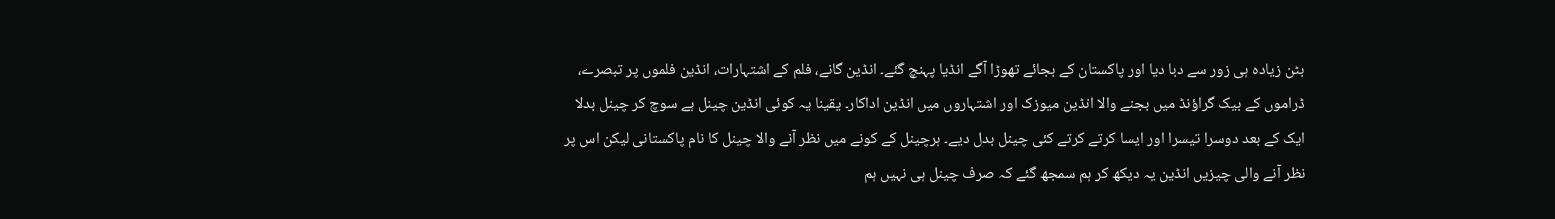بٹن زیادہ ہی زور سے دبا دیا اور پاکستان کے بجائے تھوڑا آگے انڈیا پہنچ گئے۔ انڈین گانے، فلم کے اشتہارات، انڈین فلموں پر تبصرے، ڈراموں کے بیک گراؤنڈ میں بجنے والا انڈین میوزک اور اشتہاروں میں انڈین اداکار۔ یقینا یہ کوئی انڈین چینل ہے سوچ کر چینل بدلا ایک کے بعد دوسرا تیسرا اور ایسا کرتے کرتے کئی چینل بدل دیے۔ ہرچینل کے کونے میں نظر آنے والا چینل کا نام پاکستانی لیکن اس پر نظر آنے والی چیزیں انڈین یہ دیکھ کر ہم سمجھ گئے کہ صرف چینل ہی نہیں ہم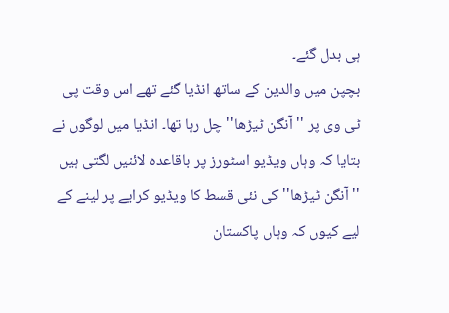ہی بدل گئے۔
بچپن میں والدین کے ساتھ انڈیا گئے تھے اس وقت پی ٹی وی پر ''آنگن ٹیڑھا'' چل رہا تھا۔ انڈیا میں لوگوں نے بتایا کہ وہاں ویڈیو اسٹورز پر باقاعدہ لائنیں لگتی ہیں ''آنگن ٹیڑھا'' کی نئی قسط کا ویڈیو کرایے پر لینے کے لیے کیوں کہ وہاں پاکستان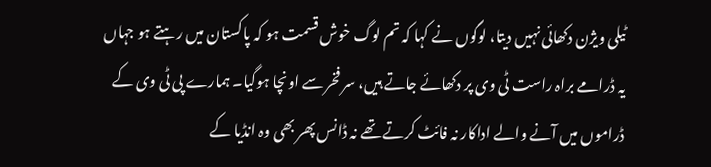ٹیلی ویژن دکھائی نہیں دیتا، لوگوں نے کہا کہ تم لوگ خوش قسمت ہو کہ پاکستان میں رہتے ہو جہاں یہ ڈرامے براہ راست ٹی وی پر دکھائے جاتے ہیں، سر فخر سے اونچا ہوگیا۔ ہمارے پی ٹی وی کے ڈراموں میں آنے والے اداکار نہ فائٹ کرتے تھے نہ ڈانس پھر بھی وہ انڈیا کے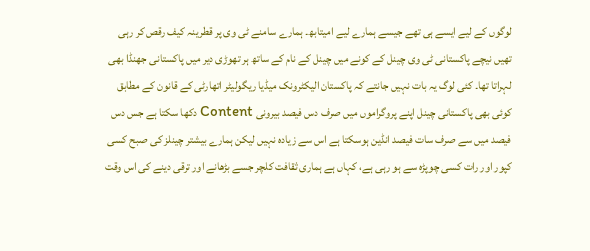لوگوں کے لیے ایسے ہی تھے جیسے ہمارے لیے امیتابھ۔ ہمارے سامنے ٹی وی پر قطرینہ کیف رقص کر رہی تھیں نیچے پاکستانی ٹی وی چینل کے کونے میں چینل کے نام کے ساتھ ہر تھوڑی دیر میں پاکستانی جھنڈا بھی لہراتا تھا۔ کئی لوگ یہ بات نہیں جانتے کہ پاکستان الیکٹرونک میڈیا ریگولیٹر اتھارٹی کے قانون کے مطابق کوئی بھی پاکستانی چینل اپنے پروگراموں میں صرف دس فیصد بیرونی Content دکھا سکتا ہے جس دس فیصد میں سے صرف سات فیصد انڈین ہوسکتا ہے اس سے زیادہ نہیں لیکن ہمارے بیشتر چینلز کی صبح کسی کپور اور رات کسی چوپڑہ سے ہو رہی ہے، کہاں ہے ہماری ثقافت کلچر جسے بڑھانے اور ترقی دینے کی اس وقت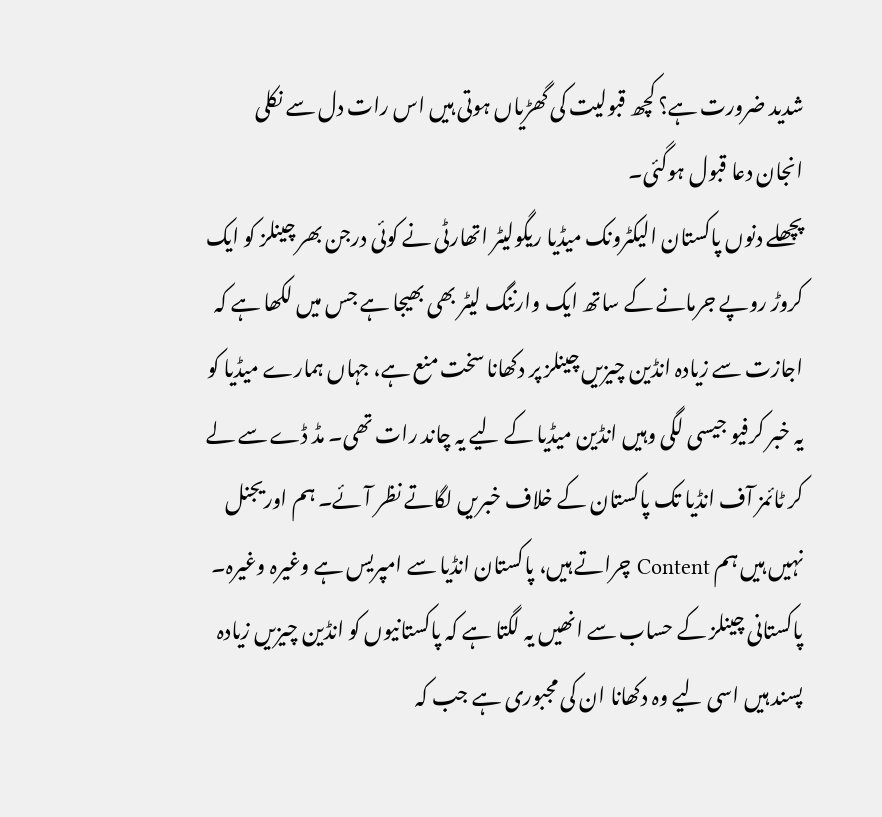شدید ضرورت ہے؟ کچھ قبولیت کی گھڑیاں ہوتی ہیں اس رات دل سے نکلی انجان دعا قبول ہوگئی۔
پچھلے دنوں پاکستان الیکٹرونک میڈیا ریگولیٹر اتھارٹی نے کوئی درجن بھر چینلز کو ایک کروڑ روپے جرمانے کے ساتھ ایک وارننگ لیٹر بھی بھیجا ہے جس میں لکھا ہے کہ اجازت سے زیادہ انڈین چیزیں چینلز پر دکھانا سخت منع ہے، جہاں ہمارے میڈیا کو یہ خبر کرفیو جیسی لگی وہیں انڈین میڈیا کے لیے یہ چاند رات تھی۔ مڈ ڈے سے لے کر ٹائمز آف انڈیا تک پاکستان کے خلاف خبریں لگاتے نظر آئے۔ ہم اوریجنل نہیں ہیں ہم Content چراتے ہیں، پاکستان انڈیا سے امپریس ہے وغیرہ وغیرہ۔
پاکستانی چینلز کے حساب سے انھیں یہ لگتا ہے کہ پاکستانیوں کو انڈین چیزیں زیادہ پسند ہیں اسی لیے وہ دکھانا ان کی مجبوری ہے جب کہ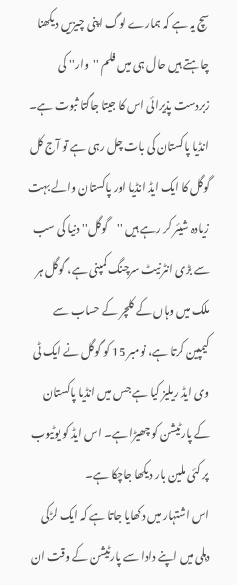سچ یہ ہے کہ ہمارے لوگ اپنی چیزیں دیکھنا چاہتے ہیں حال ہی میں فلم ''وار'' کی زبردست پذیرائی اس کا جیتا جاگتا ثبوت ہے۔
انڈیا پاکستان کی بات چل رہی ہے تو آج کل گوگل کا ایک ایڈ انڈیا اور پاکستان والے بہت زیادہ شیئر کر رہے ہیں ''گوگل'' دنیا کی سب سے بڑی انٹرنیٹ سرچنگ کمپنی ہے، گوگل ہر ملک میں وہاں کے کلچر کے حساب سے کیمپین کرتا ہے، نومبر 15 کو گوگل نے ایک ٹی وی ایڈ ریلیز کیا ہے جس میں انڈیا پاکستان کے پارٹیشن کو چھیڑا ہے۔ اس ایڈ کو یوٹیوب پر کئی ملین بار دیکھا جاچکا ہے۔
اس اشتہار میں دکھایا جاتا ہے کہ ایک لڑکی دہلی میں اپنے دادا سے پارٹیشن کے وقت ان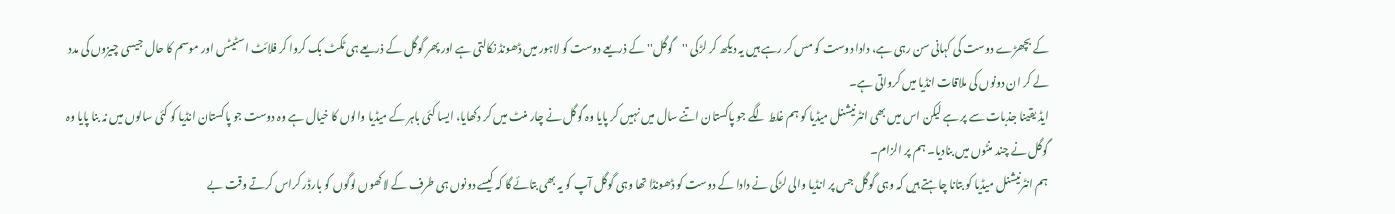کے بچھڑے دوست کی کہانی سن رہی ہے، دادا دوست کو مس کر رہے ہیں یہ دیکھ کر لڑکی ''گوگل'' کے ذریعے دوست کو لاہور میں ڈھونڈ نکالتی ہے اور پھر گوگل کے ذریعے ہی ٹکٹ بک کروا کر فلائٹ اسٹیٹس اور موسم کا حال جیسی چیزوں کی مدد لے کر ان دونوں کی ملاقات انڈیا میں کرواتی ہے۔
ایڈ یقینا جذبات سے پر ہے لیکن اس میں بھی انٹرنیشنل میڈیا کو ہم غلط لگے جو پاکستان اتنے سال میں نہیں کر پایا وہ گوگل نے چار منٹ میں کر دکھایا، ایسا کئی باہر کے میڈیا والوں کا خیال ہے وہ دوست جو پاکستان انڈیا کو کئی سالوں میں نہ بنا پایا وہ گوگل نے چند منٹوں میں بنادیا۔ ہم پر الزام۔
ہم انٹرنیشنل میڈیا کو بتانا چاہتے ہیں کہ وہی گوگل جس پر انڈیا والی لڑکی نے دادا کے دوست کو ڈھونڈا تھا وہی گوگل آپ کو یہ بھی بتائے گا کہ کیسے دونوں ہی طرف کے لاکھوں لوگوں کو بارڈر کراس کرتے وقت بے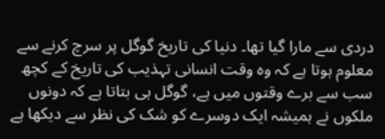دردی سے مارا گیا تھا۔ دنیا کی تاریخ گوگل پر سرچ کرنے سے معلوم ہوتا ہے کہ وہ وقت انسانی تہذیب کی تاریخ کے کچھ سب سے برے وقتوں میں ہے، گوگل ہی بتاتا ہے کہ دونوں ملکوں نے ہمیشہ ایک دوسرے کو شک کی نظر سے دیکھا ہے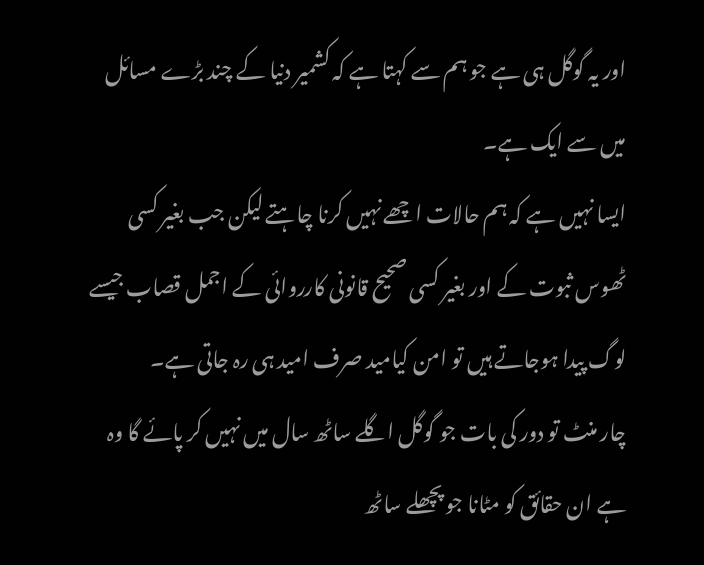اور یہ گوگل ہی ہے جو ہم سے کہتا ہے کہ کشمیر دنیا کے چند بڑے مسائل میں سے ایک ہے۔
ایسا نہیں ہے کہ ہم حالات اچھے نہیں کرنا چاہتے لیکن جب بغیر کسی ٹھوس ثبوت کے اور بغیر کسی صحیح قانونی کارروائی کے اجمل قصاب جیسے لوگ پیدا ہوجاتے ہیں تو امن کیامید صرف امید ہی رہ جاتی ہے۔
چار منٹ تو دور کی بات جو گوگل اگلے ساٹھ سال میں نہیں کر پائے گا وہ ہے ان حقائق کو مٹانا جو پچھلے ساٹھ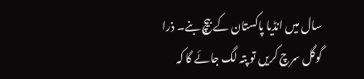سال میں انڈیا پاکستان کے بیچ بنے۔ ذرا گوگل سرچ کریں تو پتہ لگ جائے گا کہ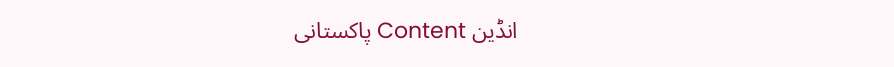انڈین Content پاکستانی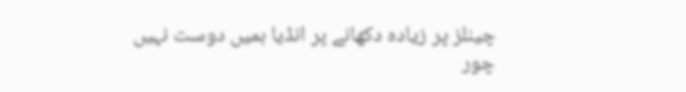چینلز پر زیادہ دکھانے پر انڈیا ہمیں دوست نہیں چور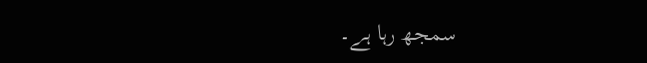سمجھ رہا ہے۔